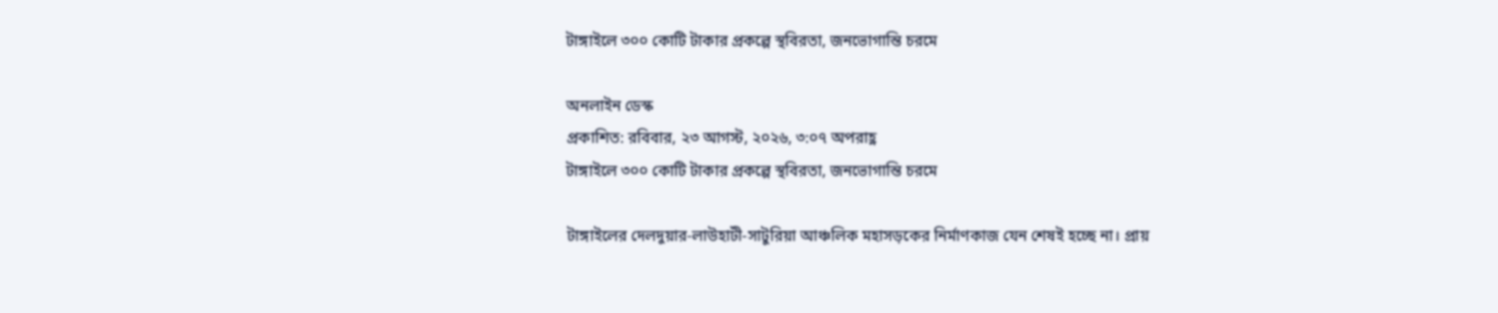টাঙ্গাইলে ৩০০ কোটি টাকার প্রকল্পে স্থবিরতা, জনভোগান্তি চরমে

অনলাইন ডেস্ক
প্রকাশিত: রবিবার, ২৩ আগস্ট, ২০২৬, ৩:০৭ অপরাহ্ণ
টাঙ্গাইলে ৩০০ কোটি টাকার প্রকল্পে স্থবিরতা, জনভোগান্তি চরমে

টাঙ্গাইলের দেলদুয়ার-লাউহাটী-সাটুরিয়া আঞ্চলিক মহাসড়কের নির্মাণকাজ যেন শেষই হচ্ছে না। প্রায়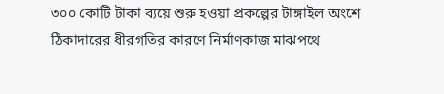৩০০ কোটি টাকা ব্যয়ে শুরু হওয়া প্রকল্পের টাঙ্গাইল অংশে ঠিকাদারের ধীরগতির কারণে নির্মাণকাজ মাঝপথে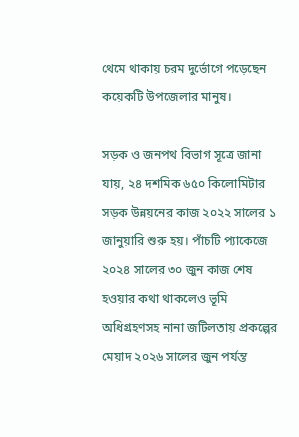থেমে থাকায় চরম দুর্ভোগে পড়েছেন কয়েকটি উপজেলার মানুষ।

সড়ক ও জনপথ বিভাগ সূত্রে জানা যায়, ২৪ দশমিক ৬৫০ কিলোমিটার সড়ক উন্নয়নের কাজ ২০২২ সালের ১ জানুয়ারি শুরু হয়। পাঁচটি প্যাকেজে ২০২৪ সালের ৩০ জুন কাজ শেষ হওয়ার কথা থাকলেও ভূমি অধিগ্রহণসহ নানা জটিলতায় প্রকল্পের মেয়াদ ২০২৬ সালের জুন পর্যন্ত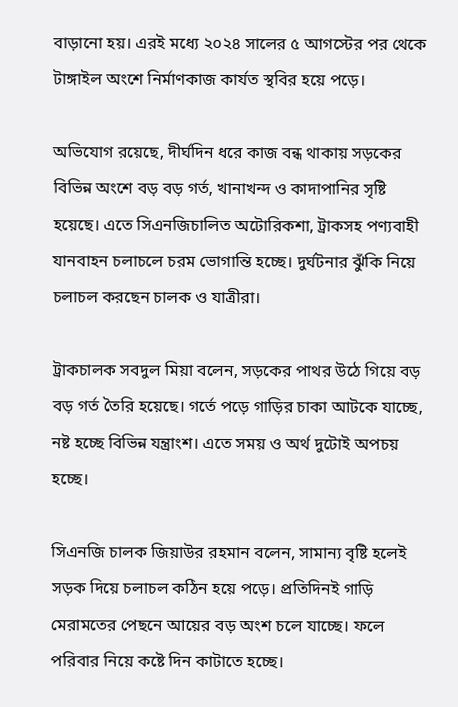বাড়ানো হয়। এরই মধ্যে ২০২৪ সালের ৫ আগস্টের পর থেকে টাঙ্গাইল অংশে নির্মাণকাজ কার্যত স্থবির হয়ে পড়ে।

অভিযোগ রয়েছে, দীর্ঘদিন ধরে কাজ বন্ধ থাকায় সড়কের বিভিন্ন অংশে বড় বড় গর্ত, খানাখন্দ ও কাদাপানির সৃষ্টি হয়েছে। এতে সিএনজিচালিত অটোরিকশা, ট্রাকসহ পণ্যবাহী যানবাহন চলাচলে চরম ভোগান্তি হচ্ছে। দুর্ঘটনার ঝুঁকি নিয়ে চলাচল করছেন চালক ও যাত্রীরা।

ট্রাকচালক সবদুল মিয়া বলেন, সড়কের পাথর উঠে গিয়ে বড় বড় গর্ত তৈরি হয়েছে। গর্তে পড়ে গাড়ির চাকা আটকে যাচ্ছে, নষ্ট হচ্ছে বিভিন্ন যন্ত্রাংশ। এতে সময় ও অর্থ দুটোই অপচয় হচ্ছে।

সিএনজি চালক জিয়াউর রহমান বলেন, সামান্য বৃষ্টি হলেই সড়ক দিয়ে চলাচল কঠিন হয়ে পড়ে। প্রতিদিনই গাড়ি মেরামতের পেছনে আয়ের বড় অংশ চলে যাচ্ছে। ফলে পরিবার নিয়ে কষ্টে দিন কাটাতে হচ্ছে।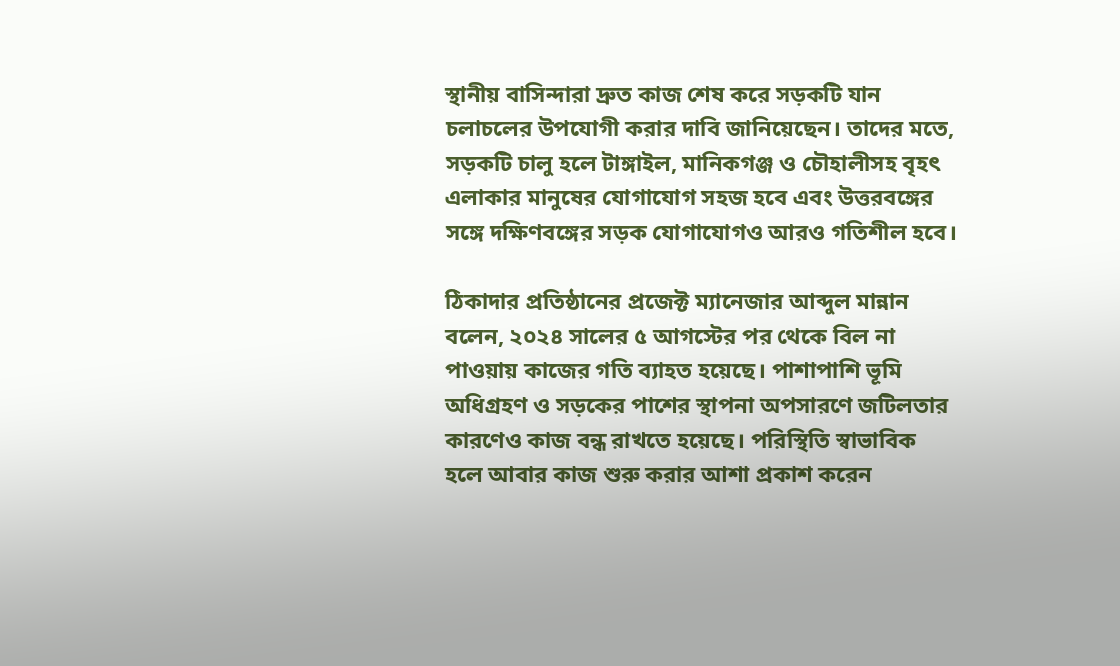স্থানীয় বাসিন্দারা দ্রুত কাজ শেষ করে সড়কটি যান চলাচলের উপযোগী করার দাবি জানিয়েছেন। তাদের মতে, সড়কটি চালু হলে টাঙ্গাইল, মানিকগঞ্জ ও চৌহালীসহ বৃহৎ এলাকার মানুষের যোগাযোগ সহজ হবে এবং উত্তরবঙ্গের সঙ্গে দক্ষিণবঙ্গের সড়ক যোগাযোগও আরও গতিশীল হবে।

ঠিকাদার প্রতিষ্ঠানের প্রজেক্ট ম্যানেজার আব্দুল মান্নান বলেন, ২০২৪ সালের ৫ আগস্টের পর থেকে বিল না পাওয়ায় কাজের গতি ব্যাহত হয়েছে। পাশাপাশি ভূমি অধিগ্রহণ ও সড়কের পাশের স্থাপনা অপসারণে জটিলতার কারণেও কাজ বন্ধ রাখতে হয়েছে। পরিস্থিতি স্বাভাবিক হলে আবার কাজ শুরু করার আশা প্রকাশ করেন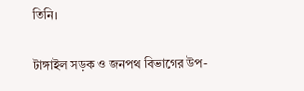তিনি।

টাঙ্গাইল সড়ক ও জনপথ বিভাগের উপ-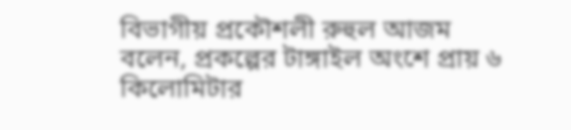বিভাগীয় প্রকৌশলী রুহুল আজম বলেন, প্রকল্পের টাঙ্গাইল অংশে প্রায় ৬ কিলোমিটার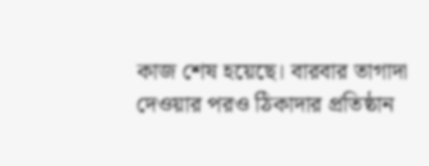কাজ শেষ হয়েছে। বারবার তাগাদা দেওয়ার পরও ঠিকাদার প্রতিষ্ঠান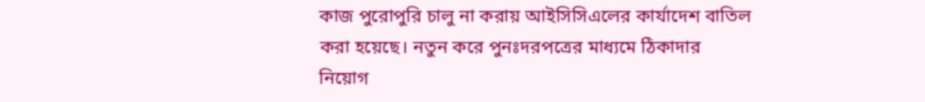কাজ পুরোপুরি চালু না করায় আইসিসিএলের কার্যাদেশ বাতিল করা হয়েছে। নতুন করে পুনঃদরপত্রের মাধ্যমে ঠিকাদার নিয়োগ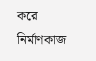করে নির্মাণকাজ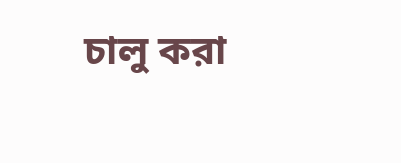চালু করা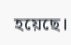হয়েছে।